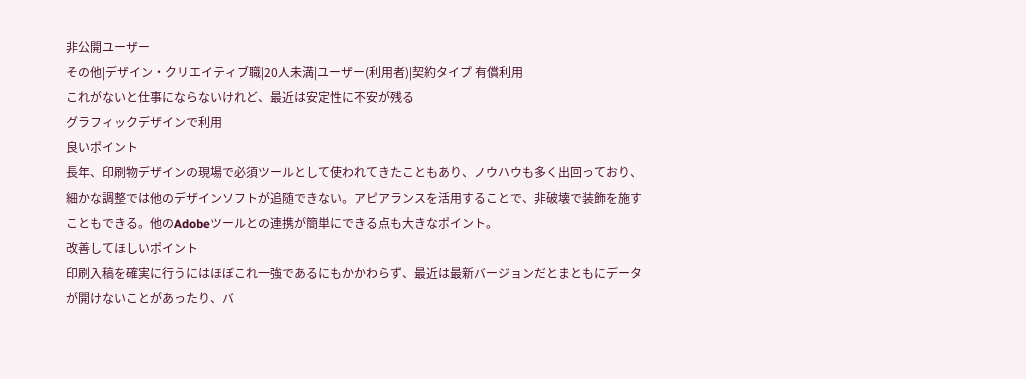非公開ユーザー
その他|デザイン・クリエイティブ職|20人未満|ユーザー(利用者)|契約タイプ 有償利用
これがないと仕事にならないけれど、最近は安定性に不安が残る
グラフィックデザインで利用
良いポイント
長年、印刷物デザインの現場で必須ツールとして使われてきたこともあり、ノウハウも多く出回っており、細かな調整では他のデザインソフトが追随できない。アピアランスを活用することで、非破壊で装飾を施すこともできる。他のAdobeツールとの連携が簡単にできる点も大きなポイント。
改善してほしいポイント
印刷入稿を確実に行うにはほぼこれ一強であるにもかかわらず、最近は最新バージョンだとまともにデータが開けないことがあったり、バ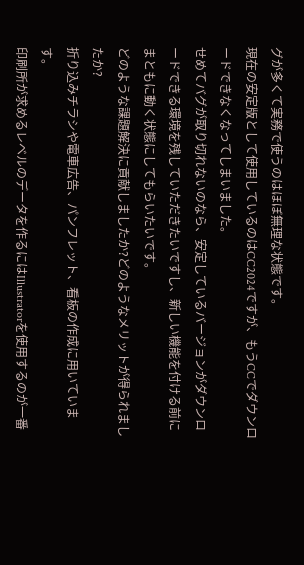グが多くて実務で使うのはほぼ無理な状態です。
現在の安定版として使用しているのはCC2024ですが、もうCCでダウンロードできなくなってしまいました。
せめてバグが取り切れないのなら、安定しているバージョンがダウンロードできる環境を残していただきたいですし、新しい機能を付ける前にまともに動く状態にしてもらいたいです。
どのような課題解決に貢献しましたか?どのようなメリットが得られましたか?
折り込みチラシや電車広告、パンフレット、看板の作成に用いています。
印刷所が求めるレベルのデータを作るにはIllustratorを使用するのが一番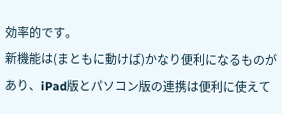効率的です。
新機能は(まともに動けば)かなり便利になるものがあり、iPad版とパソコン版の連携は便利に使えて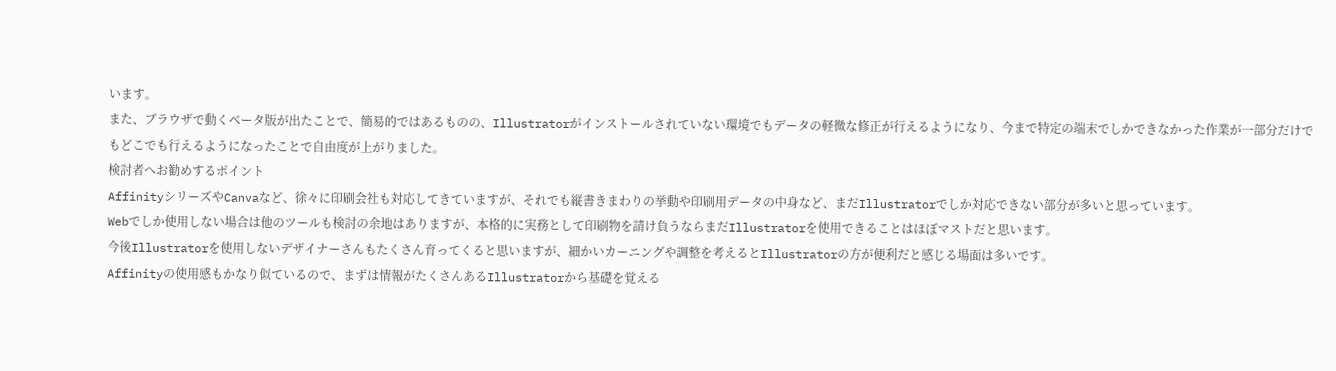います。
また、ブラウザで動くベータ版が出たことで、簡易的ではあるものの、Illustratorがインストールされていない環境でもデータの軽微な修正が行えるようになり、今まで特定の端末でしかできなかった作業が一部分だけでもどこでも行えるようになったことで自由度が上がりました。
検討者へお勧めするポイント
AffinityシリーズやCanvaなど、徐々に印刷会社も対応してきていますが、それでも縦書きまわりの挙動や印刷用データの中身など、まだIllustratorでしか対応できない部分が多いと思っています。
Webでしか使用しない場合は他のツールも検討の余地はありますが、本格的に実務として印刷物を請け負うならまだIllustratorを使用できることはほぼマストだと思います。
今後Illustratorを使用しないデザイナーさんもたくさん育ってくると思いますが、細かいカーニングや調整を考えるとIllustratorの方が便利だと感じる場面は多いです。
Affinityの使用感もかなり似ているので、まずは情報がたくさんあるIllustratorから基礎を覚える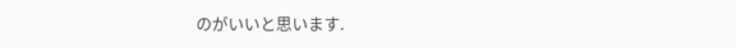のがいいと思います.